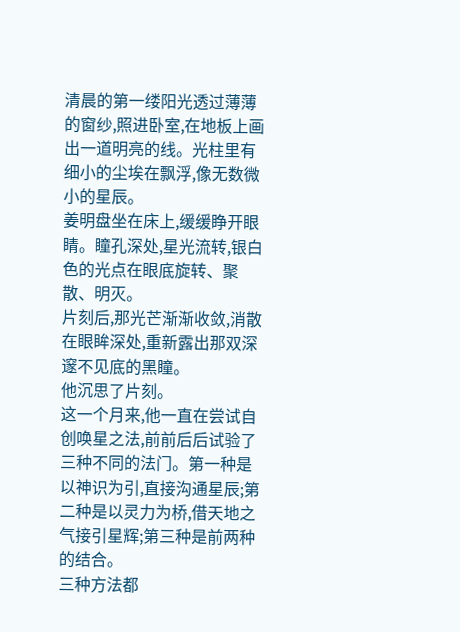清晨的第一缕阳光透过薄薄的窗纱,照进卧室,在地板上画出一道明亮的线。光柱里有细小的尘埃在飘浮,像无数微小的星辰。
姜明盘坐在床上,缓缓睁开眼睛。瞳孔深处,星光流转,银白色的光点在眼底旋转、聚散、明灭。
片刻后,那光芒渐渐收敛,消散在眼眸深处,重新露出那双深邃不见底的黑瞳。
他沉思了片刻。
这一个月来,他一直在尝试自创唤星之法,前前后后试验了三种不同的法门。第一种是以神识为引,直接沟通星辰;第二种是以灵力为桥,借天地之气接引星辉;第三种是前两种的结合。
三种方法都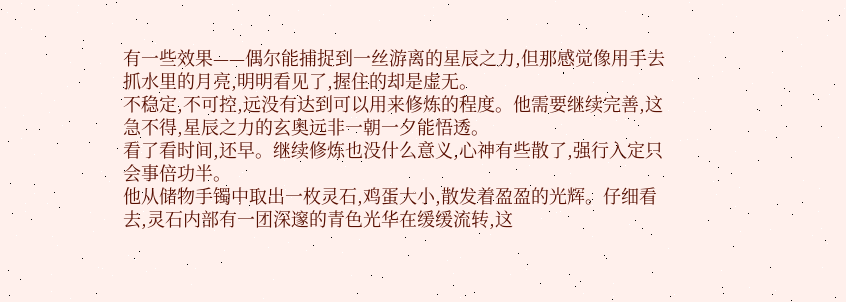有一些效果——偶尔能捕捉到一丝游离的星辰之力,但那感觉像用手去抓水里的月亮,明明看见了,握住的却是虚无。
不稳定,不可控,远没有达到可以用来修炼的程度。他需要继续完善,这急不得,星辰之力的玄奥远非一朝一夕能悟透。
看了看时间,还早。继续修炼也没什么意义,心神有些散了,强行入定只会事倍功半。
他从储物手镯中取出一枚灵石,鸡蛋大小,散发着盈盈的光辉。仔细看去,灵石内部有一团深邃的青色光华在缓缓流转,这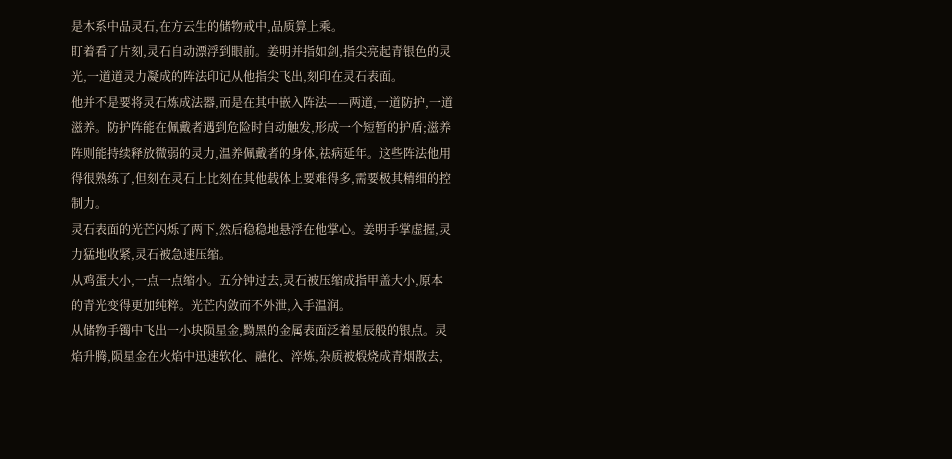是木系中品灵石,在方云生的储物戒中,品质算上乘。
盯着看了片刻,灵石自动漂浮到眼前。姜明并指如剑,指尖亮起青银色的灵光,一道道灵力凝成的阵法印记从他指尖飞出,刻印在灵石表面。
他并不是要将灵石炼成法器,而是在其中嵌入阵法——两道,一道防护,一道滋养。防护阵能在佩戴者遇到危险时自动触发,形成一个短暂的护盾;滋养阵则能持续释放微弱的灵力,温养佩戴者的身体,祛病延年。这些阵法他用得很熟练了,但刻在灵石上比刻在其他载体上要难得多,需要极其精细的控制力。
灵石表面的光芒闪烁了两下,然后稳稳地悬浮在他掌心。姜明手掌虚握,灵力猛地收紧,灵石被急速压缩。
从鸡蛋大小,一点一点缩小。五分钟过去,灵石被压缩成指甲盖大小,原本的青光变得更加纯粹。光芒内敛而不外泄,入手温润。
从储物手镯中飞出一小块陨星金,黝黑的金属表面泛着星辰般的银点。灵焰升腾,陨星金在火焰中迅速软化、融化、淬炼,杂质被煅烧成青烟散去,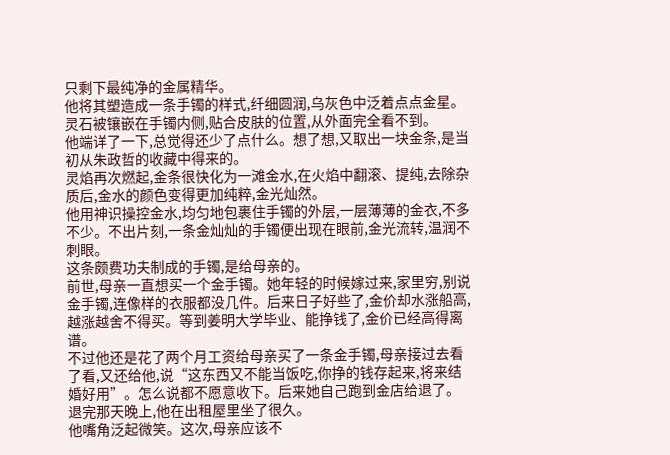只剩下最纯净的金属精华。
他将其塑造成一条手镯的样式,纤细圆润,乌灰色中泛着点点金星。灵石被镶嵌在手镯内侧,贴合皮肤的位置,从外面完全看不到。
他端详了一下,总觉得还少了点什么。想了想,又取出一块金条,是当初从朱政哲的收藏中得来的。
灵焰再次燃起,金条很快化为一滩金水,在火焰中翻滚、提纯,去除杂质后,金水的颜色变得更加纯粹,金光灿然。
他用神识操控金水,均匀地包裹住手镯的外层,一层薄薄的金衣,不多不少。不出片刻,一条金灿灿的手镯便出现在眼前,金光流转,温润不刺眼。
这条颇费功夫制成的手镯,是给母亲的。
前世,母亲一直想买一个金手镯。她年轻的时候嫁过来,家里穷,别说金手镯,连像样的衣服都没几件。后来日子好些了,金价却水涨船高,越涨越舍不得买。等到姜明大学毕业、能挣钱了,金价已经高得离谱。
不过他还是花了两个月工资给母亲买了一条金手镯,母亲接过去看了看,又还给他,说“这东西又不能当饭吃,你挣的钱存起来,将来结婚好用”。怎么说都不愿意收下。后来她自己跑到金店给退了。
退完那天晚上,他在出租屋里坐了很久。
他嘴角泛起微笑。这次,母亲应该不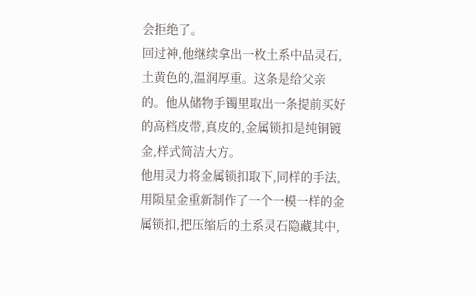会拒绝了。
回过神,他继续拿出一枚土系中品灵石,土黄色的,温润厚重。这条是给父亲的。他从储物手镯里取出一条提前买好的高档皮带,真皮的,金属锁扣是纯铜镀金,样式简洁大方。
他用灵力将金属锁扣取下,同样的手法,用陨星金重新制作了一个一模一样的金属锁扣,把压缩后的土系灵石隐藏其中,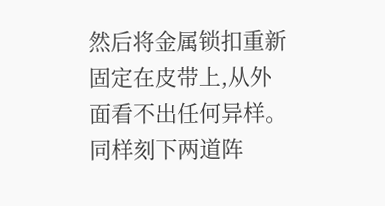然后将金属锁扣重新固定在皮带上,从外面看不出任何异样。同样刻下两道阵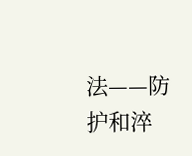法——防护和淬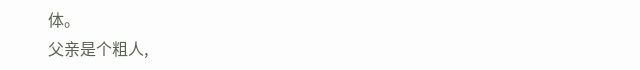体。
父亲是个粗人,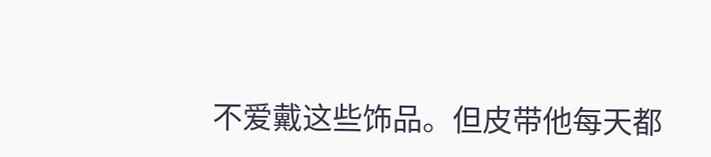不爱戴这些饰品。但皮带他每天都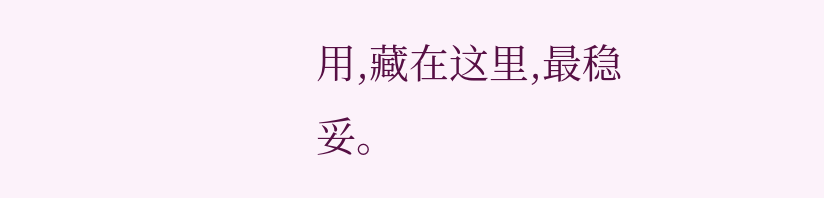用,藏在这里,最稳妥。